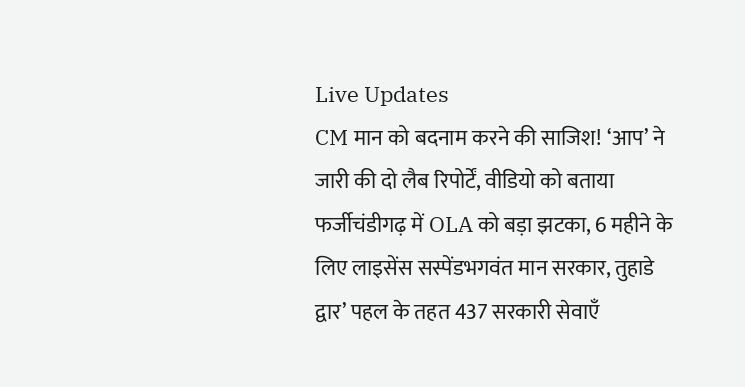Live Updates
CM मान को बदनाम करने की साजिश! ‘आप’ ने जारी की दो लैब रिपोर्टें, वीडियो को बताया फर्जीचंडीगढ़ में OLA को बड़ा झटका, 6 महीने के लिए लाइसेंस सस्पेंडभगवंत मान सरकार, तुहाडे द्वार’ पहल के तहत 437 सरकारी सेवाएँ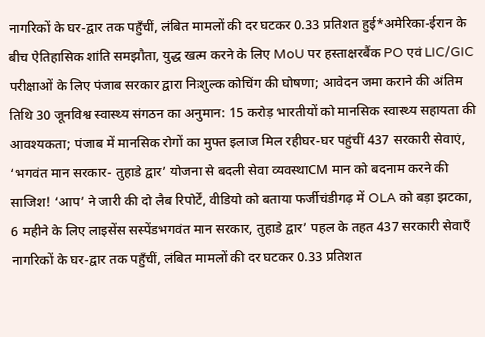नागरिकों के घर-द्वार तक पहुँचीं, लंबित मामलों की दर घटकर 0.33 प्रतिशत हुई*अमेरिका-ईरान के बीच ऐतिहासिक शांति समझौता, युद्ध खत्म करने के लिए MoU पर हस्ताक्षरबैंक PO एवं LIC/GIC परीक्षाओं के लिए पंजाब सरकार द्वारा निःशुल्क कोचिंग की घोषणा; आवेदन जमा कराने की अंतिम तिथि 30 जूनविश्व स्वास्थ्य संगठन का अनुमान: 15 करोड़ भारतीयों को मानसिक स्वास्थ्य सहायता की आवश्यकता; पंजाब में मानसिक रोगों का मुफ्त इलाज मिल रहीघर-घर पहुंचीं 437 सरकारी सेवाएं, ‘भगवंत मान सरकार- तुहाडे द्वार’ योजना से बदली सेवा व्यवस्थाCM मान को बदनाम करने की साजिश! ‘आप’ ने जारी की दो लैब रिपोर्टें, वीडियो को बताया फर्जीचंडीगढ़ में OLA को बड़ा झटका, 6 महीने के लिए लाइसेंस सस्पेंडभगवंत मान सरकार, तुहाडे द्वार’ पहल के तहत 437 सरकारी सेवाएँ नागरिकों के घर-द्वार तक पहुँचीं, लंबित मामलों की दर घटकर 0.33 प्रतिशत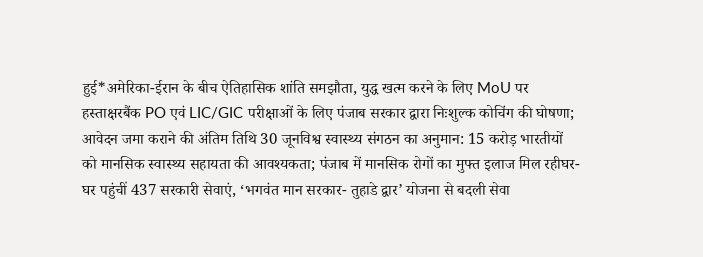हुई*अमेरिका-ईरान के बीच ऐतिहासिक शांति समझौता, युद्ध खत्म करने के लिए MoU पर हस्ताक्षरबैंक PO एवं LIC/GIC परीक्षाओं के लिए पंजाब सरकार द्वारा निःशुल्क कोचिंग की घोषणा; आवेदन जमा कराने की अंतिम तिथि 30 जूनविश्व स्वास्थ्य संगठन का अनुमान: 15 करोड़ भारतीयों को मानसिक स्वास्थ्य सहायता की आवश्यकता; पंजाब में मानसिक रोगों का मुफ्त इलाज मिल रहीघर-घर पहुंचीं 437 सरकारी सेवाएं, ‘भगवंत मान सरकार- तुहाडे द्वार’ योजना से बदली सेवा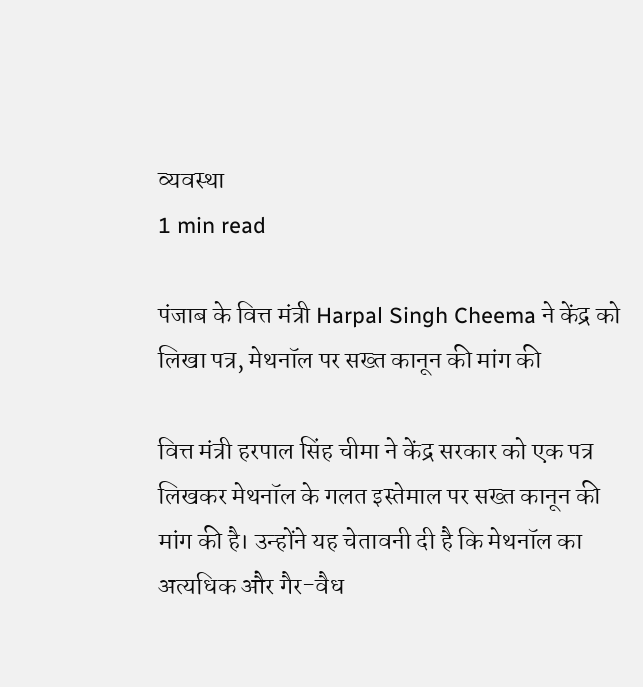व्यवस्था
1 min read

पंजाब के वित्त मंत्री Harpal Singh Cheema ने केंद्र को लिखा पत्र, मेथनॉल पर सख्त कानून की मांग की

वित्त मंत्री हरपाल सिंह चीमा ने केंद्र सरकार को एक पत्र लिखकर मेथनॉल के गलत इस्तेमाल पर सख्त कानून की मांग की है। उन्होंने यह चेतावनी दी है कि मेथनॉल का अत्यधिक और गैर-वैध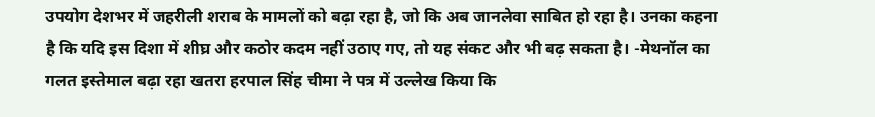उपयोग देशभर में जहरीली शराब के मामलों को बढ़ा रहा है, जो कि अब जानलेवा साबित हो रहा है। उनका कहना है कि यदि इस दिशा में शीघ्र और कठोर कदम नहीं उठाए गए, तो यह संकट और भी बढ़ सकता है। -मेथनॉल का गलत इस्तेमाल बढ़ा रहा खतरा हरपाल सिंह चीमा ने पत्र में उल्लेख किया कि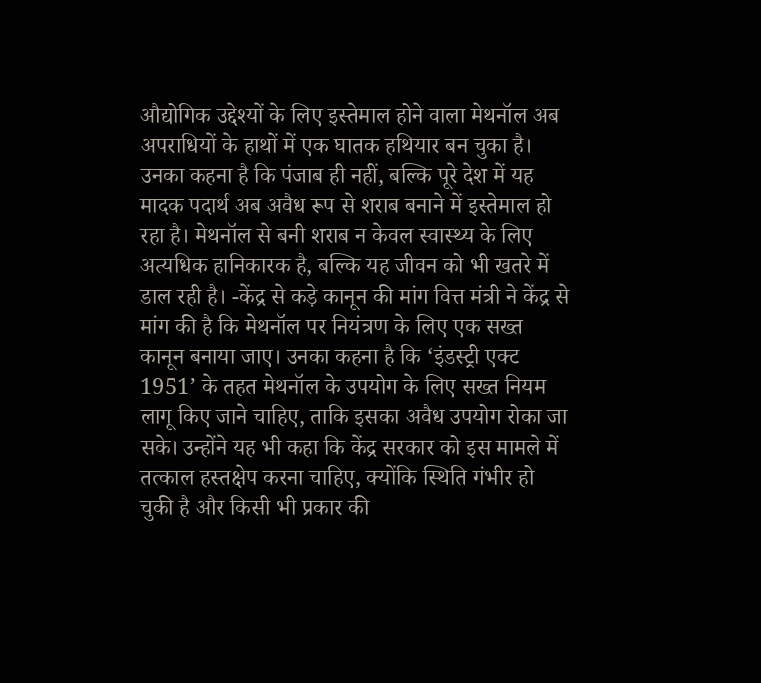औद्योगिक उद्देश्यों के लिए इस्तेमाल होने वाला मेथनॉल अब अपराधियों के हाथों में एक घातक हथियार बन चुका है। उनका कहना है कि पंजाब ही नहीं, बल्कि पूरे देश में यह मादक पदार्थ अब अवैध रूप से शराब बनाने में इस्तेमाल हो रहा है। मेथनॉल से बनी शराब न केवल स्वास्थ्य के लिए अत्यधिक हानिकारक है, बल्कि यह जीवन को भी खतरे में डाल रही है। -केंद्र से कड़े कानून की मांग वित्त मंत्री ने केंद्र से मांग की है कि मेथनॉल पर नियंत्रण के लिए एक सख्त कानून बनाया जाए। उनका कहना है कि ‘इंडस्ट्री एक्ट 1951’ के तहत मेथनॉल के उपयोग के लिए सख्त नियम लागू किए जाने चाहिए, ताकि इसका अवैध उपयोग रोका जा सके। उन्होंने यह भी कहा कि केंद्र सरकार को इस मामले में तत्काल हस्तक्षेप करना चाहिए, क्योंकि स्थिति गंभीर हो चुकी है और किसी भी प्रकार की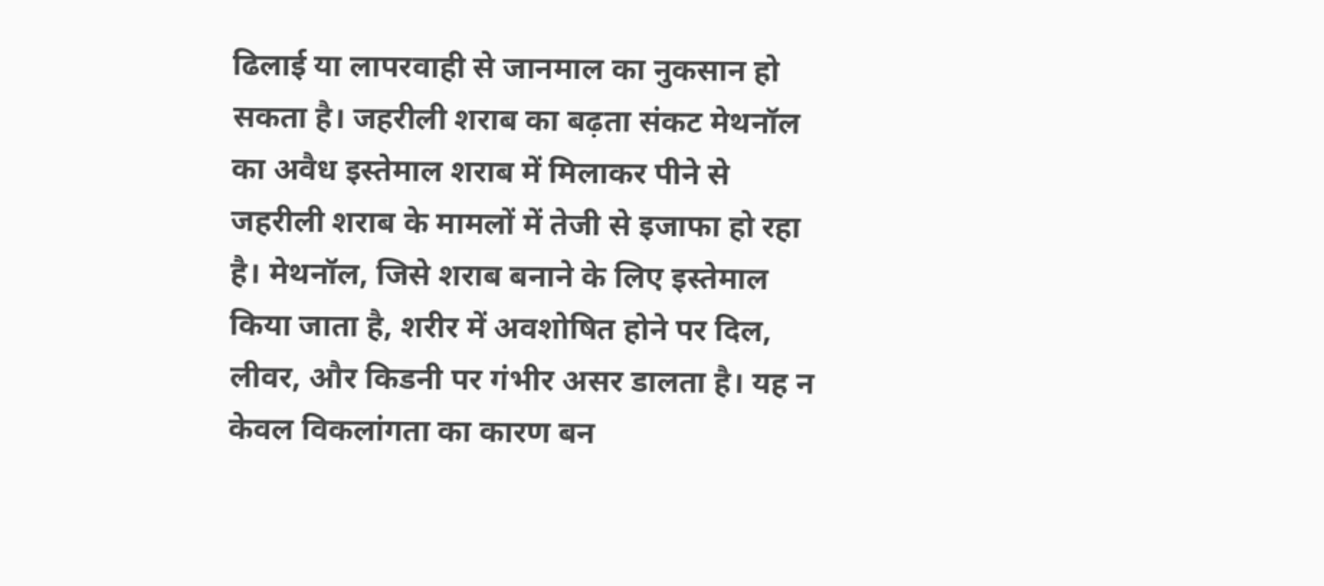ढिलाई या लापरवाही से जानमाल का नुकसान हो सकता है। जहरीली शराब का बढ़ता संकट मेथनॉल का अवैध इस्तेमाल शराब में मिलाकर पीने से जहरीली शराब के मामलों में तेजी से इजाफा हो रहा है। मेथनॉल, जिसे शराब बनाने के लिए इस्तेमाल किया जाता है, शरीर में अवशोषित होने पर दिल, लीवर, और किडनी पर गंभीर असर डालता है। यह न केवल विकलांगता का कारण बन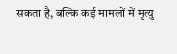सकता है, बल्कि कई मामलों में मृत्यु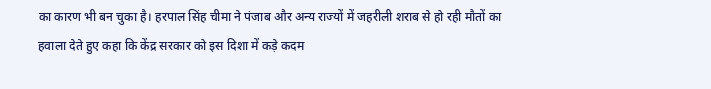का कारण भी बन चुका है। हरपाल सिंह चीमा ने पंजाब और अन्य राज्यों में जहरीली शराब से हो रही मौतों का हवाला देते हुए कहा कि केंद्र सरकार को इस दिशा में कड़े कदम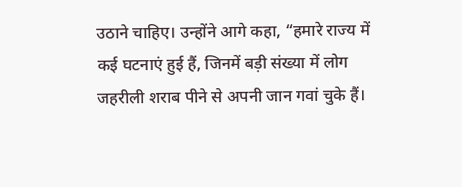उठाने चाहिए। उन्होंने आगे कहा, “हमारे राज्य में कई घटनाएं हुई हैं, जिनमें बड़ी संख्या में लोग जहरीली शराब पीने से अपनी जान गवां चुके हैं।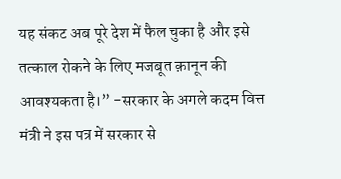यह संकट अब पूरे देश में फैल चुका है और इसे तत्काल रोकने के लिए मजबूत क़ानून की आवश्यकता है।” -सरकार के अगले कदम वित्त मंत्री ने इस पत्र में सरकार से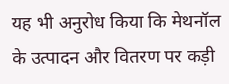यह भी अनुरोध किया कि मेथनॉल के उत्पादन और वितरण पर कड़ी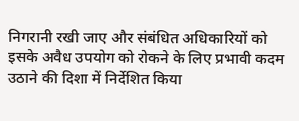निगरानी रखी जाए और संबंधित अधिकारियों को इसके अवैध उपयोग को रोकने के लिए प्रभावी कदम उठाने की दिशा में निर्देशित किया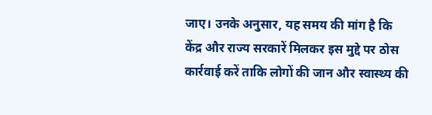जाए। उनके अनुसार, यह समय की मांग है कि केंद्र और राज्य सरकारें मिलकर इस मुद्दे पर ठोस कार्रवाई करें ताकि लोगों की जान और स्वास्थ्य की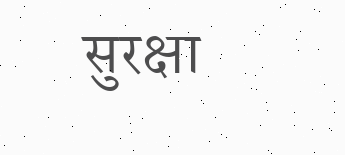सुरक्षा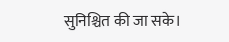सुनिश्चित की जा सके।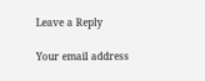Leave a Reply

Your email address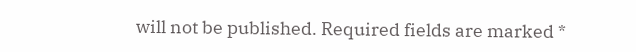will not be published. Required fields are marked *